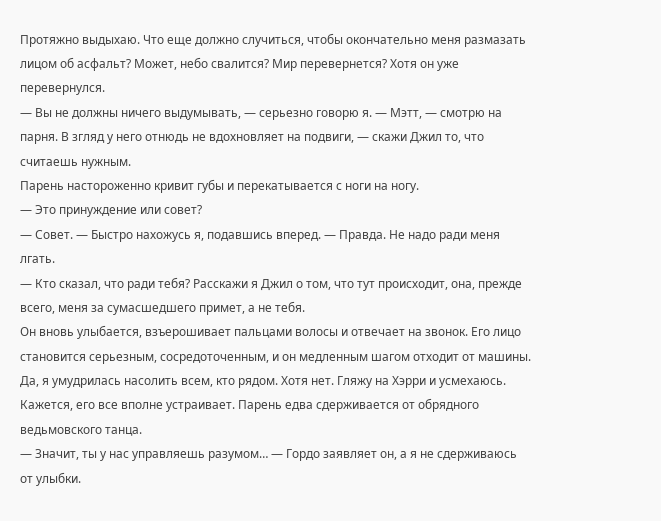Протяжно выдыхаю. Что еще должно случиться, чтобы окончательно меня размазать лицом об асфальт? Может, небо свалится? Мир перевернется? Хотя он уже перевернулся.
— Вы не должны ничего выдумывать, — серьезно говорю я. — Мэтт, — смотрю на парня. В згляд у него отнюдь не вдохновляет на подвиги, — скажи Джил то, что считаешь нужным.
Парень настороженно кривит губы и перекатывается с ноги на ногу.
— Это принуждение или совет?
— Совет. — Быстро нахожусь я, подавшись вперед. — Правда. Не надо ради меня лгать.
— Кто сказал, что ради тебя? Расскажи я Джил о том, что тут происходит, она, прежде всего, меня за сумасшедшего примет, а не тебя.
Он вновь улыбается, взъерошивает пальцами волосы и отвечает на звонок. Его лицо становится серьезным, сосредоточенным, и он медленным шагом отходит от машины. Да, я умудрилась насолить всем, кто рядом. Хотя нет. Гляжу на Хэрри и усмехаюсь. Кажется, его все вполне устраивает. Парень едва сдерживается от обрядного ведьмовского танца.
— Значит, ты у нас управляешь разумом… — Гордо заявляет он, а я не сдерживаюсь от улыбки.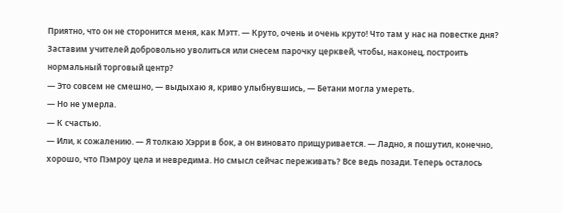Приятно, что он не сторонится меня, как Мэтт. — Круто, очень и очень круто! Что там у нас на повестке дня? Заставим учителей добровольно уволиться или снесем парочку церквей, чтобы, наконец, построить нормальный торговый центр?
— Это совсем не смешно, — выдыхаю я, криво улыбнувшись, — Бетани могла умереть.
— Но не умерла.
— К счастью.
— Или, к сожалению. — Я толкаю Хэрри в бок, а он виновато прищуривается. — Ладно, я пошутил, конечно, хорошо, что Пэмроу цела и невредима. Но смысл сейчас переживать? Все ведь позади. Теперь осталось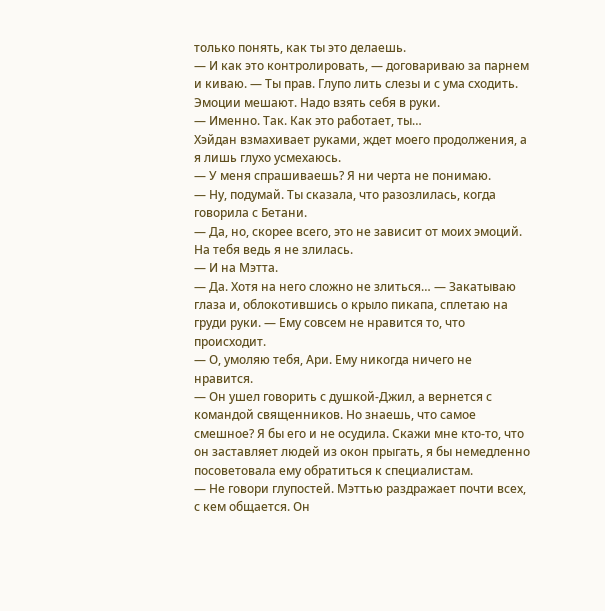только понять, как ты это делаешь.
— И как это контролировать, — договариваю за парнем и киваю. — Ты прав. Глупо лить слезы и с ума сходить. Эмоции мешают. Надо взять себя в руки.
— Именно. Так. Как это работает, ты…
Хэйдан взмахивает руками, ждет моего продолжения, а я лишь глухо усмехаюсь.
— У меня спрашиваешь? Я ни черта не понимаю.
— Ну, подумай. Ты сказала, что разозлилась, когда говорила с Бетани.
— Да, но, скорее всего, это не зависит от моих эмоций. На тебя ведь я не злилась.
— И на Мэтта.
— Да. Хотя на него сложно не злиться… — Закатываю глаза и, облокотившись о крыло пикапа, сплетаю на груди руки. — Ему совсем не нравится то, что происходит.
— О, умоляю тебя, Ари. Ему никогда ничего не нравится.
— Он ушел говорить с душкой-Джил, а вернется с командой священников. Но знаешь, что самое смешное? Я бы его и не осудила. Скажи мне кто-то, что он заставляет людей из окон прыгать, я бы немедленно посоветовала ему обратиться к специалистам.
— Не говори глупостей. Мэттью раздражает почти всех, с кем общается. Он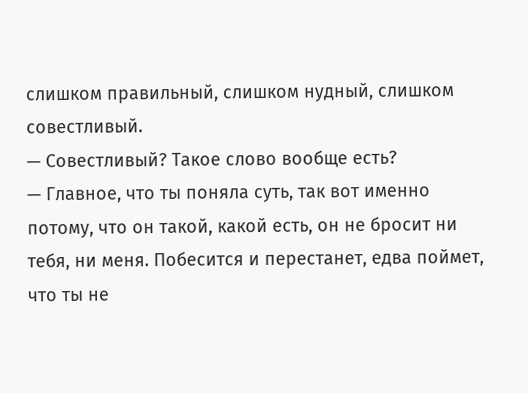слишком правильный, слишком нудный, слишком совестливый.
— Совестливый? Такое слово вообще есть?
— Главное, что ты поняла суть, так вот именно потому, что он такой, какой есть, он не бросит ни тебя, ни меня. Побесится и перестанет, едва поймет, что ты не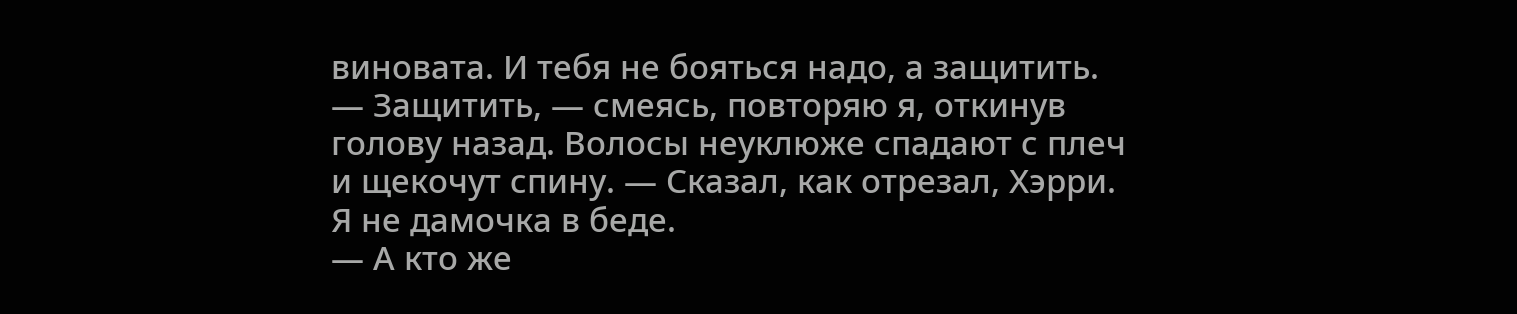виновата. И тебя не бояться надо, а защитить.
— Защитить, — смеясь, повторяю я, откинув голову назад. Волосы неуклюже спадают с плеч и щекочут спину. — Сказал, как отрезал, Хэрри. Я не дамочка в беде.
— А кто же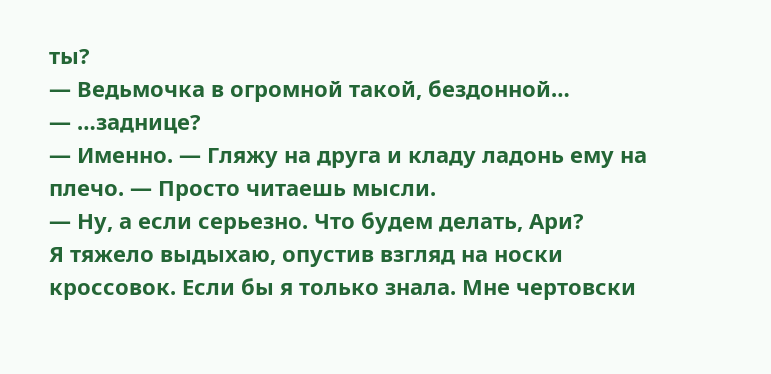ты?
— Ведьмочка в огромной такой, бездонной…
— …заднице?
— Именно. — Гляжу на друга и кладу ладонь ему на плечо. — Просто читаешь мысли.
— Ну, а если серьезно. Что будем делать, Ари?
Я тяжело выдыхаю, опустив взгляд на носки кроссовок. Если бы я только знала. Мне чертовски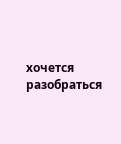хочется разобраться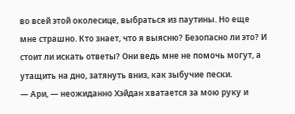во всей этой околесице, выбраться из паутины. Но еще мне страшно. Кто знает, что я выясню? Безопасно ли это? И стоит ли искать ответы? Они ведь мне не помочь могут, а утащить на дно, затянуть вниз, как зыбучие пески.
— Ари, — неожиданно Хэйдан хватается за мою руку и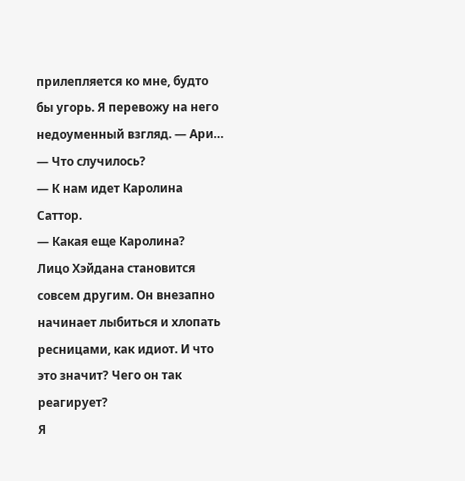прилепляется ко мне, будто бы угорь. Я перевожу на него недоуменный взгляд. — Ари…
— Что случилось?
— К нам идет Каролина Саттор.
— Какая еще Каролина?
Лицо Хэйдана становится совсем другим. Он внезапно начинает лыбиться и хлопать ресницами, как идиот. И что это значит? Чего он так реагирует?
Я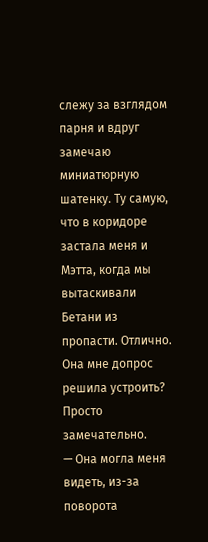слежу за взглядом парня и вдруг замечаю миниатюрную шатенку. Ту самую, что в коридоре застала меня и Мэтта, когда мы вытаскивали Бетани из пропасти. Отлично. Она мне допрос решила устроить? Просто замечательно.
— Она могла меня видеть, из-за поворота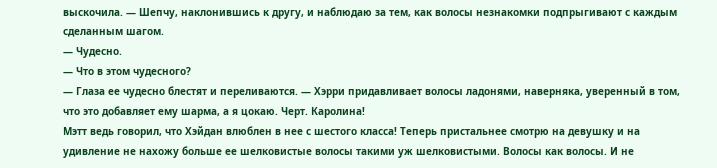выскочила. — Шепчу, наклонившись к другу, и наблюдаю за тем, как волосы незнакомки подпрыгивают с каждым сделанным шагом.
— Чудесно.
— Что в этом чудесного?
— Глаза ее чудесно блестят и переливаются. — Хэрри придавливает волосы ладонями, наверняка, уверенный в том, что это добавляет ему шарма, а я цокаю. Черт. Каролина!
Мэтт ведь говорил, что Хэйдан влюблен в нее с шестого класса! Теперь пристальнее смотрю на девушку и на удивление не нахожу больше ее шелковистые волосы такими уж шелковистыми. Волосы как волосы. И не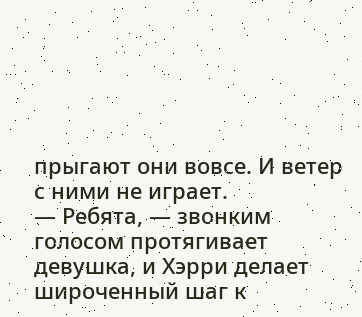прыгают они вовсе. И ветер с ними не играет.
— Ребята, — звонким голосом протягивает девушка, и Хэрри делает широченный шаг к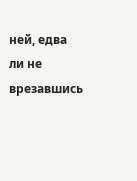ней, едва ли не врезавшись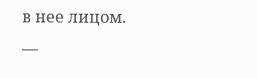в нее лицом.
—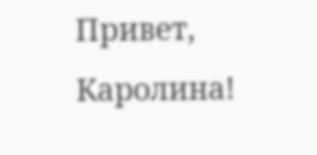Привет, Каролина!